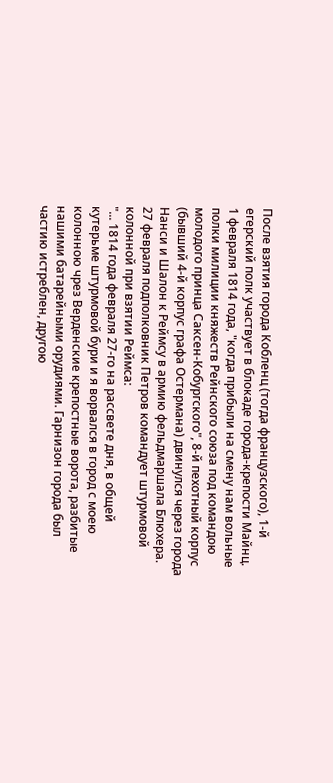После взятия города Кобленц (тогда французского), 1-й егерский полк участвует в блокаде города-крепости Майнц.
1 февраля 1814 года, "когда прибыли на смену нам вольные полки милиции княжеств Рейнского союза под командою молодого принца Саксен-Кобургского", 8-й пехотный корпус (бывший 4-й корпус графа Остермана) двинулся через города Нанси и Шалон к Реймсу в армию фельдмаршала Блюхера.
27 февраля подполковник Петров командует штурмовой колонной при взятии Реймса:
"... 1814 года февраля 27-го на рассвете дня, в общей кутерьме штурмовой бури и я ворвался в город с моею колонною чрез Верденские крепостные ворота, разбитые нашими батарейными орудиями. Гарнизон города был частию истреблен, другою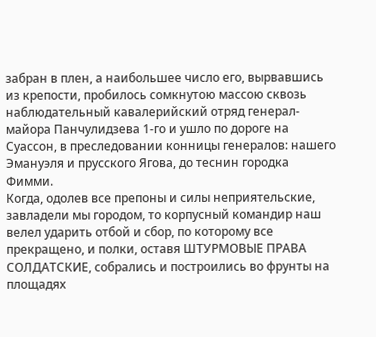забран в плен, а наибольшее число его, вырвавшись из крепости, пробилось сомкнутою массою сквозь наблюдательный кавалерийский отряд генерал-майора Панчулидзева 1-го и ушло по дороге на Суассон, в преследовании конницы генералов: нашего Эмануэля и прусского Ягова, до теснин городка Фимми.
Когда, одолев все препоны и силы неприятельские, завладели мы городом, то корпусный командир наш велел ударить отбой и сбор, по которому все прекращено, и полки, оставя ШТУРМОВЫЕ ПРАВА СОЛДАТСКИЕ, собрались и построились во фрунты на площадях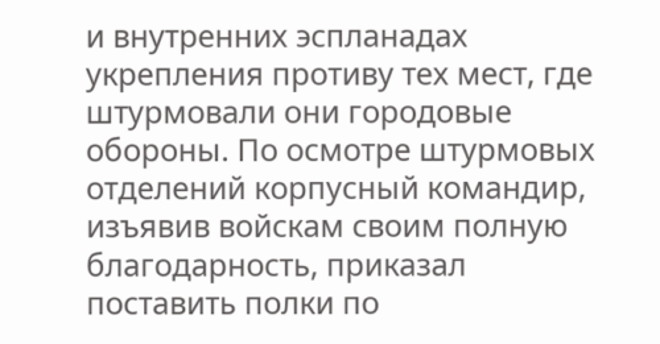и внутренних эспланадах укрепления противу тех мест, где штурмовали они городовые обороны. По осмотре штурмовых отделений корпусный командир, изъявив войскам своим полную благодарность, приказал поставить полки по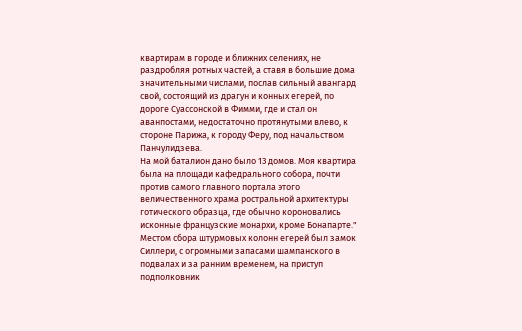квартирам в городе и ближних селениях, не раздробляя ротных частей, а ставя в большие дома значительными числами, послав сильный авангард свой, состоящий из драгун и конных егерей, по дороге Суассонской в Фимми, где и стал он аванпостами, недостаточно протянутыми влево, к стороне Парижа, к городу Феру, под начальством Панчулидзева.
На мой баталион дано было 13 домов. Моя квартира была на площади кафедрального собора, почти против самого главного портала этого величественного храма ростральной архитектуры готического образца, где обычно короновались исконные французские монархи, кроме Бонапарте."
Местом сбора штурмовых колонн егерей был замок Силлери, с огромными запасами шампанского в подвалах и за ранним временем, на приступ подполковник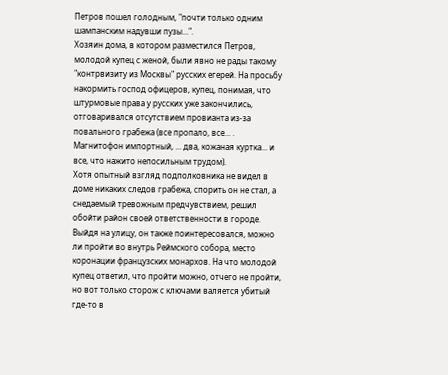Петров пошел голодным, "почти только одним шампанским надувши пузы...".
Хозяин дома, в котором разместился Петров, молодой купец с женой, были явно не рады такому "контрвизиту из Москвы" русских егерей. На просьбу накормить господ офицеров, купец, понимая, что штурмовые права у русских уже закончились, отговаривался отсутствием провианта из-за повального грабежа (все пропало, все... . Магнитофон импортный, ... два, кожаная куртка... и все, что нажито непосильным трудом).
Хотя опытный взгляд подполковника не видел в доме никаких следов грабежа, спорить он не стал, а снедаемый тревожным предчувствием, решил обойти район своей ответственности в городе. Выйдя на улицу, он также поинтересовался, можно ли пройти во внутрь Реймского собора, место коронации французских монархов. На что молодой купец ответил, что пройти можно, отчего не пройти, но вот только сторож с ключами валяется убитый где-то в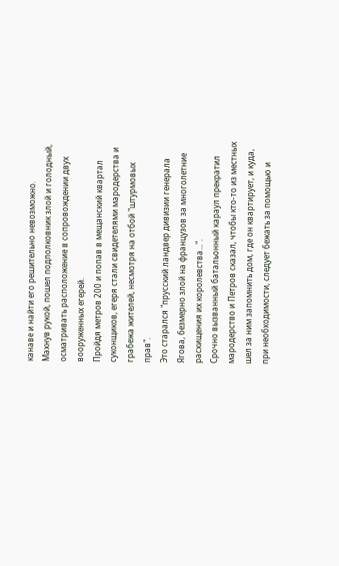канаве и найти его решительно невозможно.
Махнув рукой, пошел подполковник злой и голодный, осматривать расположение в сопровождении двух вооруженных егерей.
Пройдя метров 200 и попав в мещанский квартал суконщиков, егеря стали свидетелями мародерства и грабежа жителей, несмотря на отбой "штурмовых прав".
Это старался "прусский ландвер дивизии генерала Ягова, безмерно злой на французов за многолетние расхищения их королевства...".
Срочно вызванный батальонный караул прекратил мародерство и Петров сказал, чтобы кто-то из местных шел за ним запомнить дом, где он квартирует, и куда, при необходимости, следует бежать за помощью и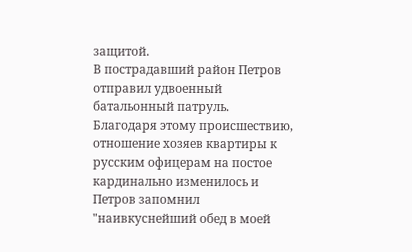защитой.
В пострадавший район Петров отправил удвоенный батальонный патруль.
Благодаря этому происшествию, отношение хозяев квартиры к русским офицерам на постое кардинально изменилось и Петров запомнил "наивкуснейший обед в моей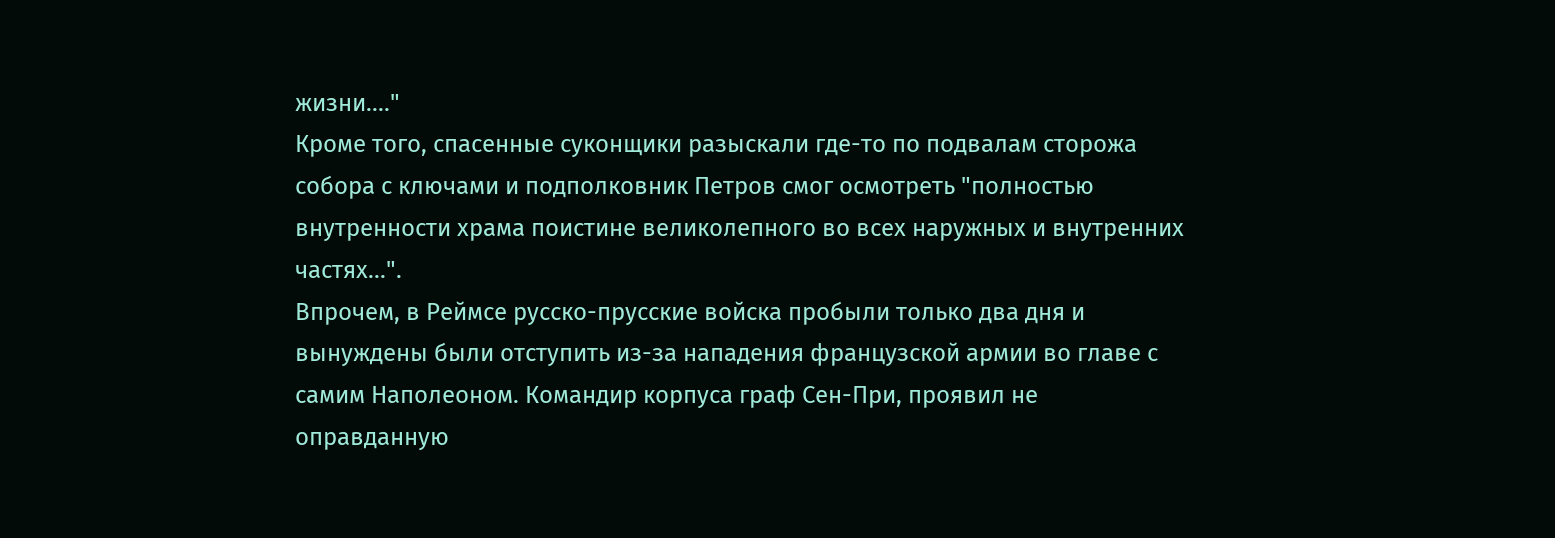жизни...."
Кроме того, спасенные суконщики разыскали где-то по подвалам сторожа собора с ключами и подполковник Петров смог осмотреть "полностью внутренности храма поистине великолепного во всех наружных и внутренних частях...".
Впрочем, в Реймсе русско-прусские войска пробыли только два дня и вынуждены были отступить из-за нападения французской армии во главе с самим Наполеоном. Командир корпуса граф Сен-При, проявил не оправданную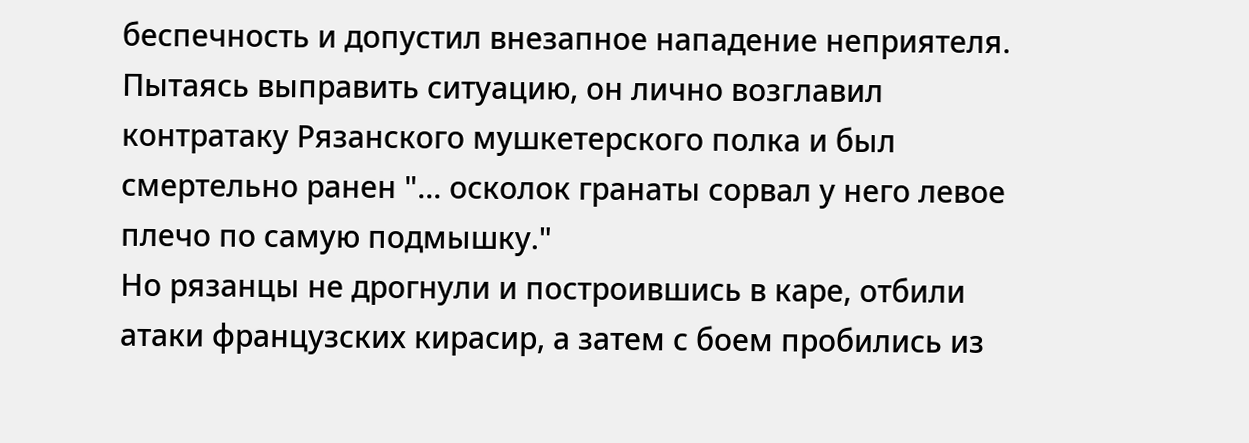беспечность и допустил внезапное нападение неприятеля. Пытаясь выправить ситуацию, он лично возглавил контратаку Рязанского мушкетерского полка и был смертельно ранен "... осколок гранаты сорвал у него левое плечо по самую подмышку."
Но рязанцы не дрогнули и построившись в каре, отбили атаки французских кирасир, а затем с боем пробились из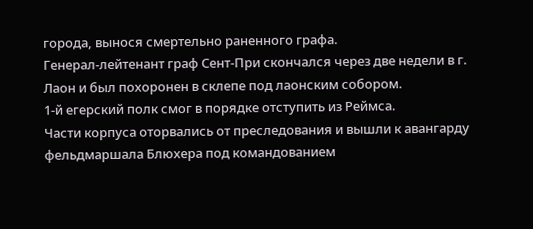города, вынося смертельно раненного графа.
Генерал-лейтенант граф Сент-При скончался через две недели в г. Лаон и был похоронен в склепе под лаонским собором.
1-й егерский полк смог в порядке отступить из Реймса.
Части корпуса оторвались от преследования и вышли к авангарду фельдмаршала Блюхера под командованием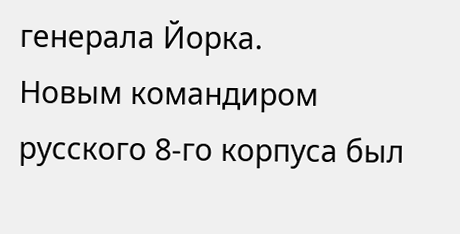генерала Йорка.
Новым командиром русского 8-го корпуса был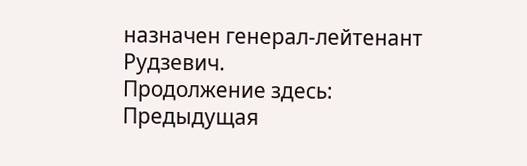назначен генерал-лейтенант Рудзевич.
Продолжение здесь:
Предыдущая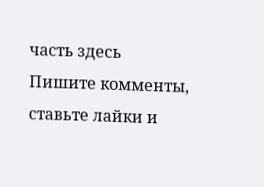часть здесь
Пишите комменты, ставьте лайки и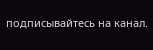подписывайтесь на канал.